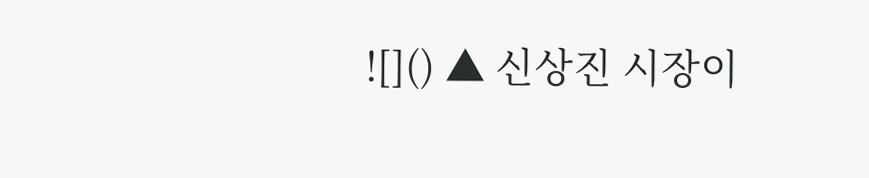![]() ▲ 신상진 시장이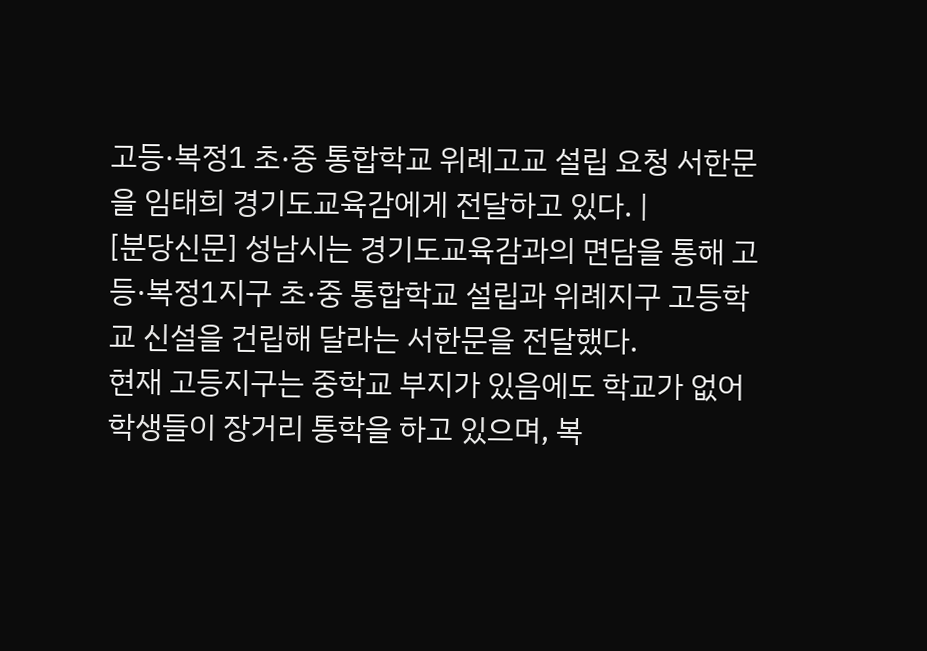고등·복정1 초·중 통합학교 위례고교 설립 요청 서한문을 임태희 경기도교육감에게 전달하고 있다. |
[분당신문] 성남시는 경기도교육감과의 면담을 통해 고등·복정1지구 초·중 통합학교 설립과 위례지구 고등학교 신설을 건립해 달라는 서한문을 전달했다.
현재 고등지구는 중학교 부지가 있음에도 학교가 없어 학생들이 장거리 통학을 하고 있으며, 복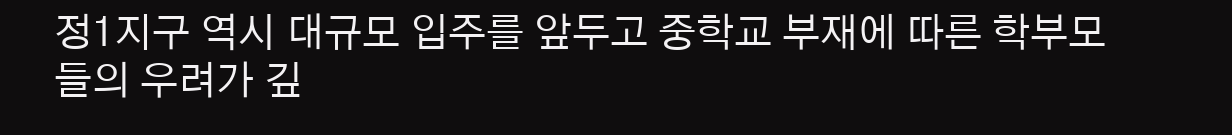정1지구 역시 대규모 입주를 앞두고 중학교 부재에 따른 학부모들의 우려가 깊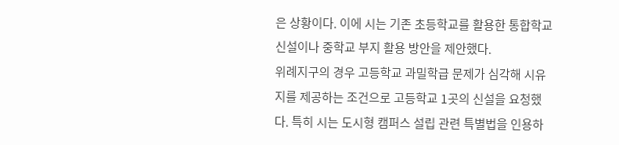은 상황이다. 이에 시는 기존 초등학교를 활용한 통합학교 신설이나 중학교 부지 활용 방안을 제안했다.
위례지구의 경우 고등학교 과밀학급 문제가 심각해 시유지를 제공하는 조건으로 고등학교 1곳의 신설을 요청했다. 특히 시는 도시형 캠퍼스 설립 관련 특별법을 인용하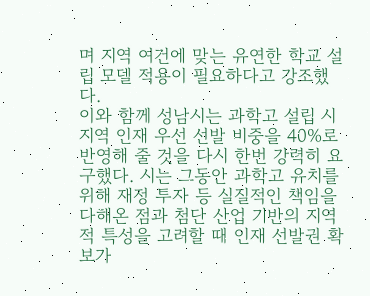며 지역 여건에 맞는 유연한 학교 설립 모델 적용이 필요하다고 강조했다.
이와 함께 성남시는 과학고 설립 시 지역 인재 우선 선발 비중을 40%로 반영해 줄 것을 다시 한번 강력히 요구했다. 시는 그동안 과학고 유치를 위해 재정 투자 등 실질적인 책임을 다해온 점과 첨단 산업 기반의 지역적 특성을 고려할 때 인재 선발권 확보가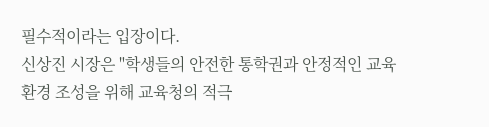필수적이라는 입장이다.
신상진 시장은 "학생들의 안전한 통학권과 안정적인 교육 환경 조성을 위해 교육청의 적극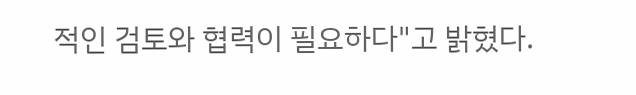적인 검토와 협력이 필요하다"고 밝혔다.